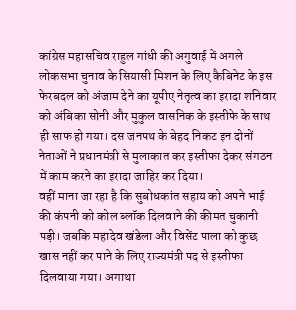कांग्रेस महासचिव राहुल गांधी की अगुवाई में अगले लोकसभा चुनाव के सियासी मिशन के लिए कैबिनेट के इस फेरबदल को अंजाम देने का यूपीए नेतृत्व का इरादा शनिवार को अंबिका सोनी और मुकुल वासनिक के इस्तीफे के साथ ही साफ हो गया। दस जनपथ के बेहद निकट इन दोनों नेताओं ने प्रधानमंत्री से मुलाकात कर इस्तीफा देकर संगठन में काम करने का इरादा जाहिर कर दिया।
वहीं माना जा रहा है कि सुबोधकांत सहाय को अपने भाई की कंपनी को कोल ब्लॉक दिलवाने की कीमत चुकानी पड़ी। जबकि महादेव खंडेला और विसेंट पाला को कुछ खास नहीं कर पाने के लिए राज्यमंत्री पद से इस्तीफा दिलवाया गया। अगाथा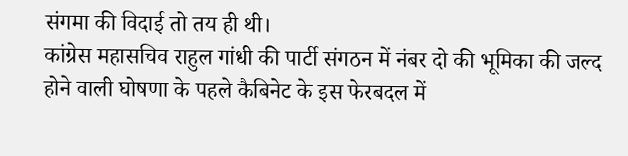संगमा की विदाई तो तय ही थी।
कांग्रेस महासचिव राहुल गांधी की पार्टी संगठन में नंबर दो की भूमिका की जल्द होने वाली घोषणा के पहले कैबिनेट के इस फेरबदल में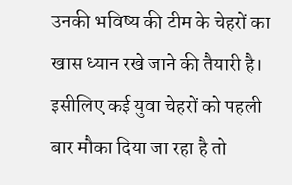उनकी भविष्य की टीम के चेहरों का खास ध्यान रखे जाने की तैयारी है। इसीलिए कई युवा चेहरों को पहली बार मौका दिया जा रहा है तो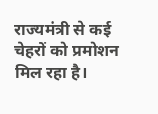राज्यमंत्री से कई चेहरों को प्रमोशन मिल रहा है।